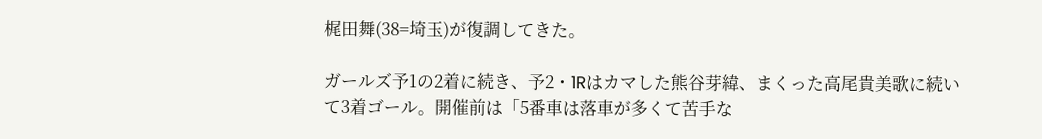梶田舞(38=埼玉)が復調してきた。

ガールズ予1の2着に続き、予2・1Rはカマした熊谷芽緯、まくった高尾貴美歌に続いて3着ゴール。開催前は「5番車は落車が多くて苦手な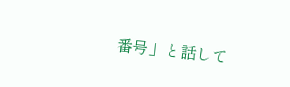番号」と話して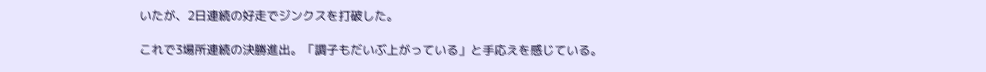いたが、2日連続の好走でジンクスを打破した。

これで3場所連続の決勝進出。「調子もだいぶ上がっている」と手応えを感じている。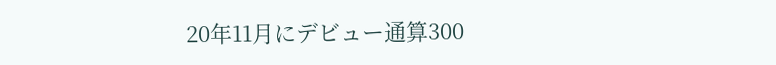20年11月にデビュー通算300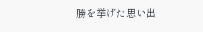勝を挙げた思い出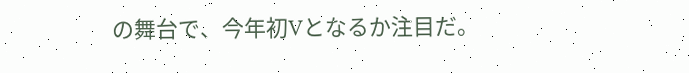の舞台で、今年初Vとなるか注目だ。